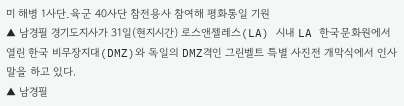미 해병 1사단․육군 40사단 참전용사 참여해 평화통일 기원
▲ 남경필 경기도지사가 31일(현지시간) 로스앤젤레스(LA) 시내 LA 한국문화원에서 열린 한국 비무장지대(DMZ)와 독일의 DMZ격인 그린벨트 특별 사진전 개막식에서 인사말을 하고 있다.
▲ 남경필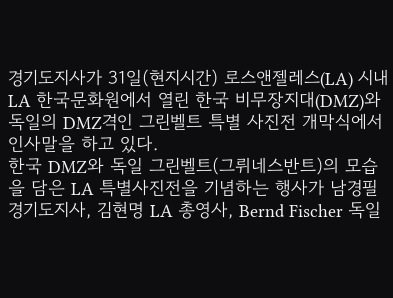경기도지사가 31일(현지시간) 로스앤젤레스(LA) 시내 LA 한국문화원에서 열린 한국 비무장지대(DMZ)와 독일의 DMZ격인 그린벨트 특별 사진전 개막식에서 인사말을 하고 있다.
한국 DMZ와 독일 그린벨트(그뤼네스반트)의 모습을 담은 LA 특별사진전을 기념하는 행사가 남경필 경기도지사, 김현명 LA 총영사, Bernd Fischer 독일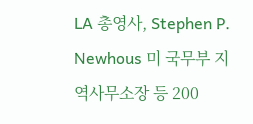LA 총영사, Stephen P. Newhous 미 국무부 지역사무소장 등 200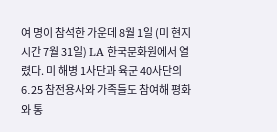여 명이 참석한 가운데 8월 1일 (미 현지시간 7월 31일) LA 한국문화원에서 열렸다. 미 해병 1사단과 육군 40사단의 6․25 참전용사와 가족들도 참여해 평화와 통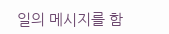일의 메시지를 함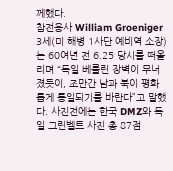께했다.
참전용사 William Groeniger 3세(미 해병 1사단 예비역 소장)는 60여년 전 6.25 당시를 떠올리며 “독일 베를린 장벽이 무너졌듯이, 조만간 남과 북이 평화롭게 통일되기를 바란다”고 말했다. 사진전에는 한국 DMZ와 독일 그린벨트 사진 총 87점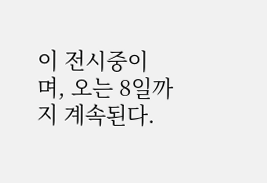이 전시중이며, 오는 8일까지 계속된다.